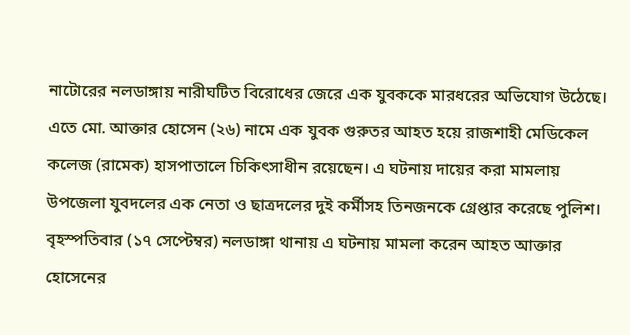নাটোরের নলডাঙ্গায় নারীঘটিত বিরোধের জেরে এক যুবককে মারধরের অভিযোগ উঠেছে। এতে মো. আক্তার হোসেন (২৬) নামে এক যুবক গুরুতর আহত হয়ে রাজশাহী মেডিকেল কলেজ (রামেক) হাসপাতালে চিকিৎসাধীন রয়েছেন। এ ঘটনায় দায়ের করা মামলায় উপজেলা যুবদলের এক নেতা ও ছাত্রদলের দুই কর্মীসহ তিনজনকে গ্রেপ্তার করেছে পুলিশ।
বৃহস্পতিবার (১৭ সেপ্টেম্বর) নলডাঙ্গা থানায় এ ঘটনায় মামলা করেন আহত আক্তার হোসেনের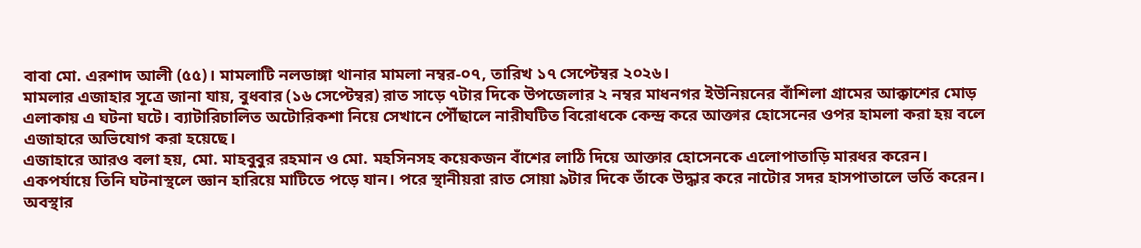বাবা মো. এরশাদ আলী (৫৫)। মামলাটি নলডাঙ্গা থানার মামলা নম্বর-০৭, তারিখ ১৭ সেপ্টেম্বর ২০২৬।
মামলার এজাহার সূত্রে জানা যায়, বুধবার (১৬ সেপ্টেম্বর) রাত সাড়ে ৭টার দিকে উপজেলার ২ নম্বর মাধনগর ইউনিয়নের বাঁশিলা গ্রামের আক্কাশের মোড় এলাকায় এ ঘটনা ঘটে। ব্যাটারিচালিত অটোরিকশা নিয়ে সেখানে পৌঁছালে নারীঘটিত বিরোধকে কেন্দ্র করে আক্তার হোসেনের ওপর হামলা করা হয় বলে এজাহারে অভিযোগ করা হয়েছে।
এজাহারে আরও বলা হয়, মো. মাহবুবুর রহমান ও মো. মহসিনসহ কয়েকজন বাঁশের লাঠি দিয়ে আক্তার হোসেনকে এলোপাতাড়ি মারধর করেন। একপর্যায়ে তিনি ঘটনাস্থলে জ্ঞান হারিয়ে মাটিতে পড়ে যান। পরে স্থানীয়রা রাত সোয়া ৯টার দিকে তাঁকে উদ্ধার করে নাটোর সদর হাসপাতালে ভর্তি করেন। অবস্থার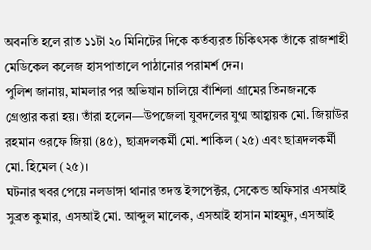অবনতি হলে রাত ১১টা ২০ মিনিটের দিকে কর্তব্যরত চিকিৎসক তাঁকে রাজশাহী মেডিকেল কলেজ হাসপাতালে পাঠানোর পরামর্শ দেন।
পুলিশ জানায়, মামলার পর অভিযান চালিয়ে বাঁশিলা গ্রামের তিনজনকে গ্রেপ্তার করা হয়। তাঁরা হলেন—উপজেলা যুবদলের যুগ্ম আহ্বায়ক মো. জিয়াউর রহমান ওরফে জিয়া (৪৫), ছাত্রদলকর্মী মো. শাকিল (২৫) এবং ছাত্রদলকর্মী মো. হিমেল (২৫)।
ঘটনার খবর পেয়ে নলডাঙ্গা থানার তদন্ত ইন্সপেক্টর, সেকেন্ড অফিসার এসআই সুব্রত কুমার, এসআই মো. আব্দুল মালেক, এসআই হাসান মাহমুদ, এসআই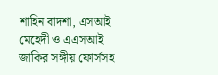শাহিন বাদশা, এসআই মেহেদী ও এএসআই জাকির সঙ্গীয় ফোর্সসহ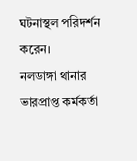ঘটনাস্থল পরিদর্শন করেন।
নলডাঙ্গা থানার ভারপ্রাপ্ত কর্মকর্তা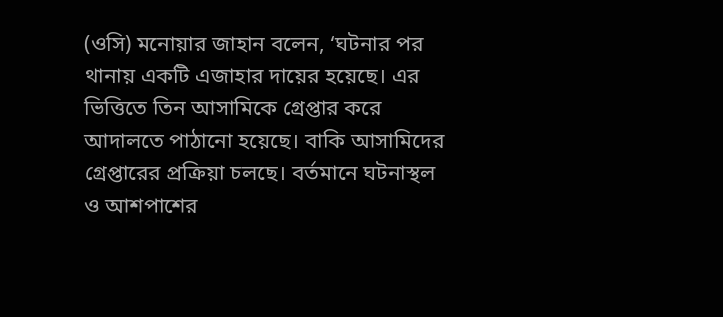(ওসি) মনোয়ার জাহান বলেন, ‘ঘটনার পর থানায় একটি এজাহার দায়ের হয়েছে। এর ভিত্তিতে তিন আসামিকে গ্রেপ্তার করে আদালতে পাঠানো হয়েছে। বাকি আসামিদের গ্রেপ্তারের প্রক্রিয়া চলছে। বর্তমানে ঘটনাস্থল ও আশপাশের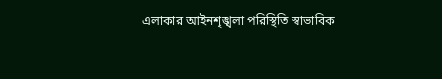এলাকার আইনশৃঙ্খলা পরিস্থিতি স্বাভাবিক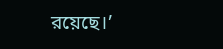রয়েছে।’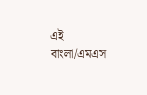এই বাংলা/এমএস